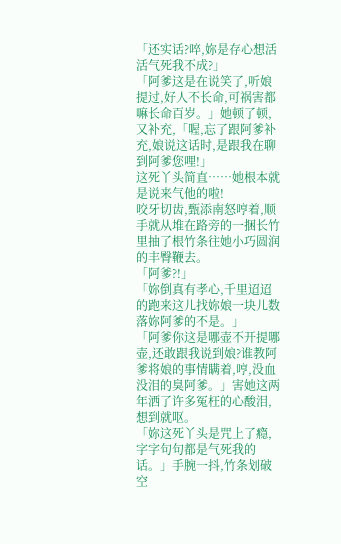「还实话?啐,妳是存心想活活气死我不成?」
「阿爹这是在说笑了,听娘提过,好人不长命,可祸害都嘛长命百岁。」她顿了顿,又补充,「喔,忘了跟阿爹补充,娘说这话时,是跟我在聊到阿爹您哩!」
这死丫头简直……她根本就是说来气他的啦!
咬牙切齿,甄添南怒哼着,顺手就从堆在路旁的一捆长竹里抽了根竹条往她小巧圆润的丰臀鞭去。
「阿爹?!」
「妳倒真有孝心,千里迢迢的跑来这儿找妳娘一块儿数落妳阿爹的不是。」
「阿爹你这是哪壶不开提哪壶,还敢跟我说到娘?谁教阿爹将娘的事情瞒着,哼,没血没泪的臭阿爹。」害她这两年洒了许多冤枉的心酸泪,想到就呕。
「妳这死丫头是咒上了瘾,字字句句都是气死我的话。」手腕一抖,竹条划破空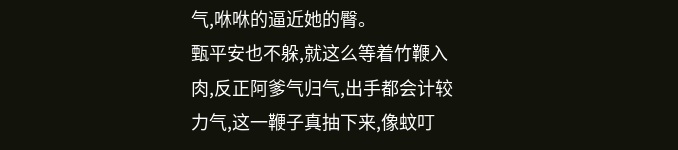气,咻咻的逼近她的臀。
甄平安也不躲,就这么等着竹鞭入肉,反正阿爹气归气,出手都会计较力气,这一鞭子真抽下来,像蚊叮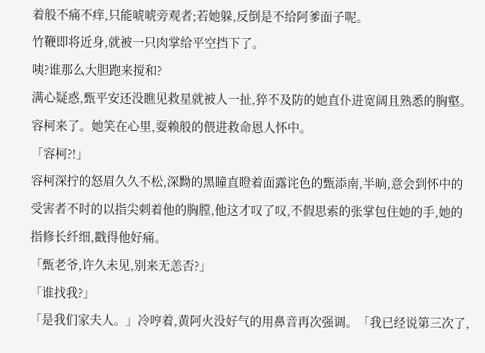着般不痛不痒,只能唬唬旁观者;若她躲,反倒是不给阿爹面子呢。
竹鞭即将近身,就被一只肉掌给平空挡下了。
咦?谁那么大胆跑来搅和?
满心疑惑,甄平安还没瞧见救星就被人一扯,猝不及防的她直仆进宽阔且熟悉的胸壑。
容柯来了。她笑在心里,耍赖般的偎进救命恩人怀中。
「容柯?!」
容柯深拧的怒眉久久不松,深黝的黑瞳直瞪着面露诧色的甄添南,半晌,意会到怀中的受害者不时的以指尖刺着他的胸膛,他这才叹了叹,不假思索的张掌包住她的手,她的指修长纤细,戳得他好痛。
「甄老爷,许久未见,别来无恙否?」
「谁找我?」
「是我们家夫人。」冷哼着,黄阿火没好气的用鼻音再次强调。「我已经说第三次了,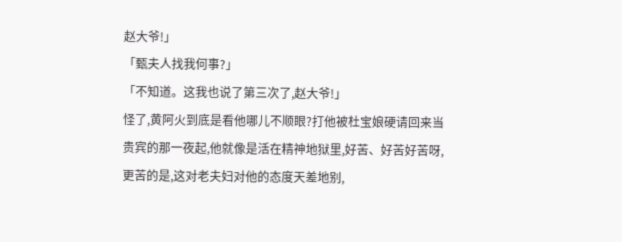赵大爷!」
「甄夫人找我何事?」
「不知道。这我也说了第三次了,赵大爷!」
怪了,黄阿火到底是看他哪儿不顺眼?打他被杜宝娘硬请回来当贵宾的那一夜起,他就像是活在精神地狱里,好苦、好苦好苦呀,更苦的是,这对老夫妇对他的态度天差地别,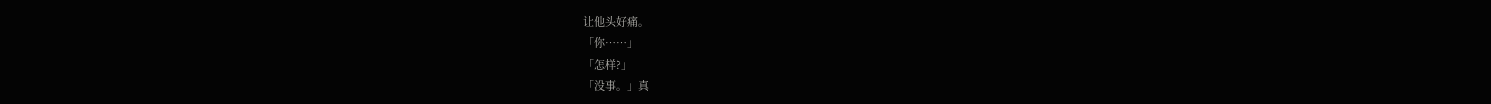让他头好痛。
「你……」
「怎样?」
「没事。」真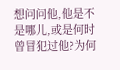想问问他,他是不是哪儿,或是何时曾冒犯过他?为何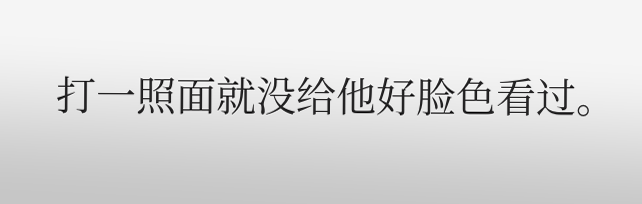打一照面就没给他好脸色看过。